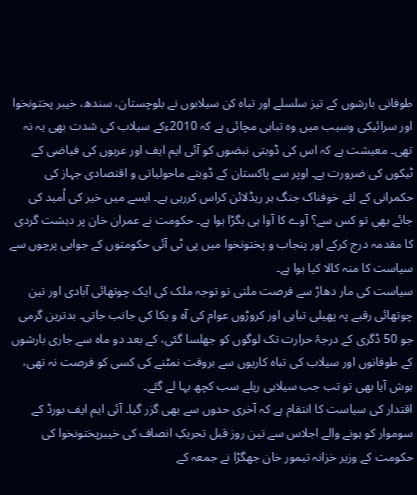طوفانی بارشوں کے تیز سلسلے اور تباہ کن سیلابوں نے بلوچستان، سندھ، خیبر پختونخوا اور سرائیکی وسیب میں وہ تباہی مچائی ہے کہ 2010ءکے سیلاب کی شدت بھی یہ نہ تھی۔ معیشت ہے کہ اس کی ڈوبتی نبضوں کو آئی ایم ایف اور عربوں کی فیاضی کے ٹیکوں کی ضرورت ہے۔ اوپر سے پاکستان کے ڈوبتے ماحولیاتی و اقتصادی جہاز کی حکمرانی کے لئے خوفناک جنگ ہر ریڈلائن کراس کررہی ہے۔ ایسے میں خیر کی اُمید کی جائے بھی تو کس سے؟ آوے کا آوا ہی بگڑا ہوا ہے۔ حکومت نے عمران خان پر دہشت گردی کا مقدمہ درج کرکے اور پنجاب و پختونخوا میں پی ٹی آئی حکومتوں کے جوابی پرچوں سے سیاست کا منہ کالا کیا ہوا ہے۔
سیاست کی مار دھاڑ سے فرصت ملتی تو توجہ ملک کی ایک چوتھائی آبادی اور تین چوتھائی رقبے پہ پھیلی تباہی اور کروڑوں عوام کی آہ و بکا کی جانب جاتی۔ بدترین گرمی جو 50 ڈگری کے درجۂ حرارت تک لوگوں کو جھلسا گئی، کے بعد دو ماہ سے جاری بارشوں کے طوفانوں اور سیلاب کی تباہ کاریوں سے بروقت نمٹنے کی کسی کو فرصت نہ تھی، ہوش آیا بھی تو تب جب سیلابی ریلے سب کچھ بہا لے گئے۔
اقتدار کی سیاست کا انتقام ہے کہ آخری حدوں سے بھی گزر گیا۔ آئی ایم ایف بورڈ کے سوموار کو ہونے والے اجلاس سے تین روز قبل تحریکِ انصاف کی خیبرپختونخوا کی حکومت کے وزیر خزانہ تیمور خان جھگڑا نے جمعہ کے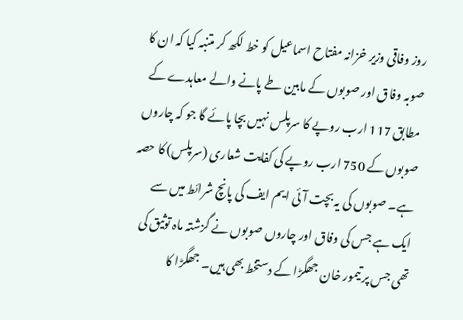روز وفاقی وزیر خزانہ مفتاح اسماعیل کو خط لکھ کر متنبہ کیا کہ ان کا صوبہ وفاق اور صوبوں کے مابین طے پانے والے معاہدے کے مطابق 117 ارب روپے کا سرپلس نہیں بچا پائے گا جو کہ چاروں صوبوں کے 750 ارب روپے کی کفایت شعاری (سرپلس) کا حصہ ہے۔ صوبوں کی یہ بچت آئی ایم ایف کی پانچ شرائط میں سے ایک ہے جس کی وفاق اور چاروں صوبوں نے گزشتہ ماہ توثیق کی تھی جس پر تیمور خان جھگڑا کے دستخط بھی ہیں۔ جھگڑا کا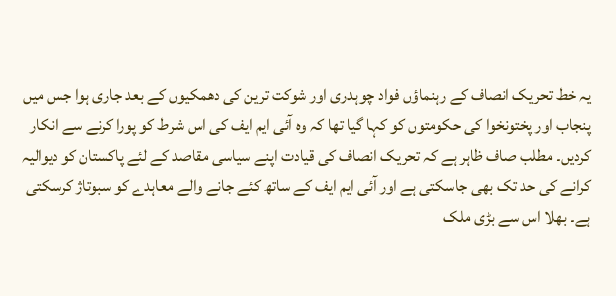یہ خط تحریک انصاف کے رہنماؤں فواد چوہدری اور شوکت ترین کی دھمکیوں کے بعد جاری ہوا جس میں پنجاب اور پختونخوا کی حکومتوں کو کہا گیا تھا کہ وہ آئی ایم ایف کی اس شرط کو پورا کرنے سے انکار کردیں۔ مطلب صاف ظاہر ہے کہ تحریک انصاف کی قیادت اپنے سیاسی مقاصد کے لئے پاکستان کو دیوالیہ کرانے کی حد تک بھی جاسکتی ہے اور آئی ایم ایف کے ساتھ کئے جانے والے معاہدے کو سبوتاژ کرسکتی ہے۔ بھلا اس سے بڑی ملک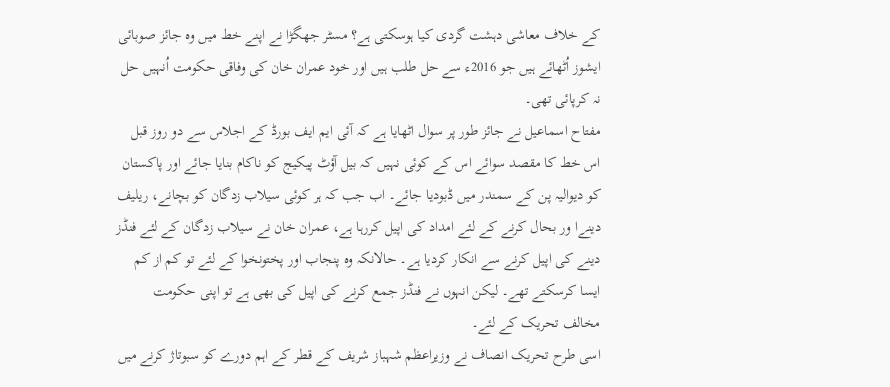کے خلاف معاشی دہشت گردی کیا ہوسکتی ہے؟ مسٹر جھگڑا نے اپنے خط میں وہ جائز صوبائی ایشوز اُٹھائے ہیں جو 2016ء سے حل طلب ہیں اور خود عمران خان کی وفاقی حکومت اُنہیں حل نہ کرپائی تھی۔
مفتاح اسماعیل نے جائز طور پر سوال اٹھایا ہے کہ آئی ایم ایف بورڈ کے اجلاس سے دو روز قبل اس خط کا مقصد سوائے اس کے کوئی نہیں کہ بیل آؤٹ پیکیج کو ناکام بنایا جائے اور پاکستان کو دیوالیہ پن کے سمندر میں ڈبودیا جائے۔ اب جب کہ ہر کوئی سیلاب زدگان کو بچانے، ریلیف دینےا ور بحال کرنے کے لئے امداد کی اپیل کررہا ہے، عمران خان نے سیلاب زدگان کے لئے فنڈز دینے کی اپیل کرنے سے انکار کردیا ہے۔ حالانکہ وہ پنجاب اور پختونخوا کے لئے تو کم از کم ایسا کرسکتے تھے۔ لیکن انہوں نے فنڈز جمع کرنے کی اپیل کی بھی ہے تو اپنی حکومت مخالف تحریک کے لئے۔
اسی طرح تحریک انصاف نے وزیراعظم شہباز شریف کے قطر کے اہم دورے کو سبوتاژ کرنے میں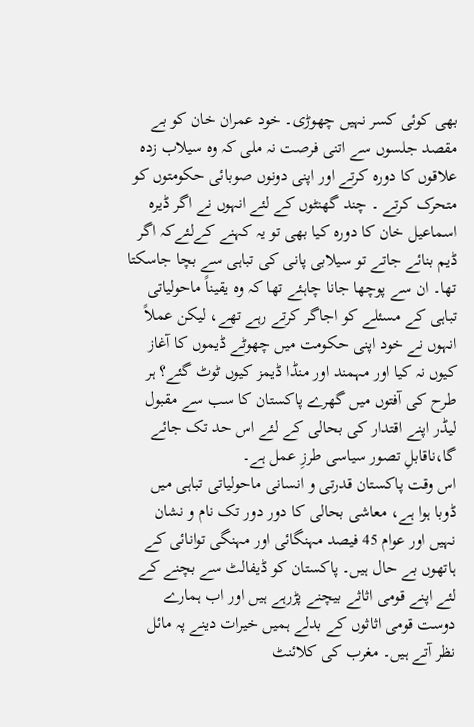بھی کوئی کسر نہیں چھوڑی۔ خود عمران خان کو بے مقصد جلسوں سے اتنی فرصت نہ ملی کہ وہ سیلاب زدہ علاقوں کا دورہ کرتے اور اپنی دونوں صوبائی حکومتوں کو متحرک کرتے ۔ چند گھنٹوں کے لئے انہوں نے اگر ڈیرہ اسماعیل خان کا دورہ کیا بھی تو یہ کہنے کےلئےکہ اگر ڈیم بنائے جاتے تو سیلابی پانی کی تباہی سے بچا جاسکتا تھا۔ ان سے پوچھا جانا چاہئے تھا کہ وہ یقیناً ماحولیاتی تباہی کے مسئلے کو اجاگر کرتے رہے تھے، لیکن عملاً انہوں نے خود اپنی حکومت میں چھوٹے ڈیموں کا آغاز کیوں نہ کیا اور مہمند اور منڈا ڈیمز کیوں ٹوٹ گئے؟ ہر طرح کی آفتوں میں گھرے پاکستان کا سب سے مقبول لیڈر اپنے اقتدار کی بحالی کے لئے اس حد تک جائے گا،ناقابلِ تصور سیاسی طرزِ عمل ہے۔
اس وقت پاکستان قدرتی و انسانی ماحولیاتی تباہی میں ڈوبا ہوا ہے، معاشی بحالی کا دور دور تک نام و نشان نہیں اور عوام 45 فیصد مہنگائی اور مہنگی توانائی کے ہاتھوں بے حال ہیں۔ پاکستان کو ڈیفالٹ سے بچنے کے لئے اپنے قومی اثاثے بیچنے پڑرہے ہیں اور اب ہمارے دوست قومی اثاثوں کے بدلے ہمیں خیرات دینے پہ مائل نظر آتے ہیں۔ مغرب کی کلائنٹ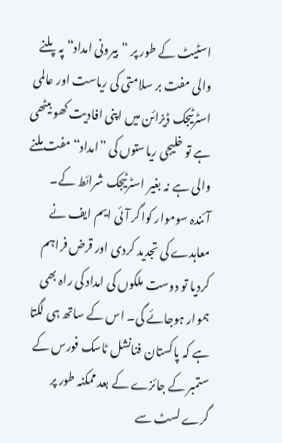اسٹیٹ کے طور پر ”بیرونی امداد“ پہ پلنے والی مفت بر سلامتی کی ریاست اور عالمی اسٹرٹیجک ڈیزائن میں اپنی افادیت کھو بیٹھی ہے تو خلیجی ریاستوں کی ”امداد“ مفت ملنے والی ہے نہ بغیر اسٹرٹیجک شرائط کے۔
آئندہ سوموار کواگر آئی ایم ایف نے معاہدے کی تجدید کردی اور قرض فراہم کردیا تو دوست ملکوں کی امداد کی راہ بھی ہموار ہوجائے گی۔ اس کے ساتھ ہی لگتا ہے کہ پاکستان فنانشل ٹاسک فورس کے ستمبر کے جائزے کے بعد ممکنہ طور پر گرے لسٹ سے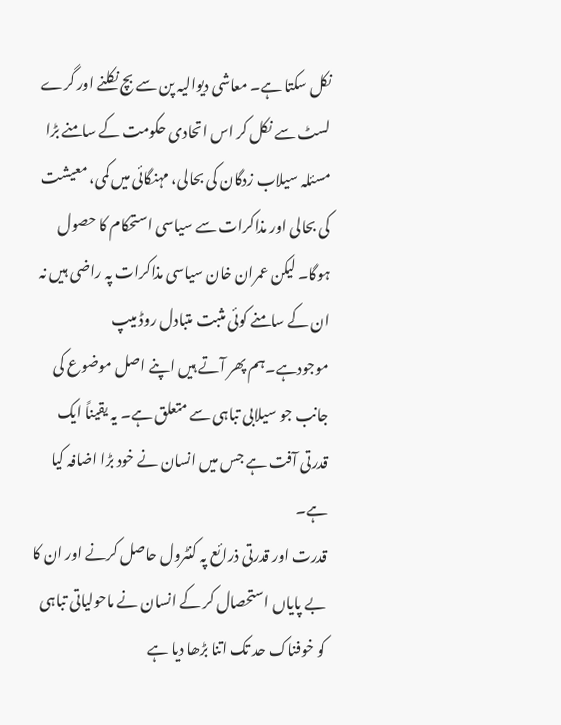نکل سکتا ہے۔ معاشی دیوالیہ پن سے بچ نکلنے اور گرے لسٹ سے نکل کر اس اتحادی حکومت کے سامنے بڑا مسئلہ سیلاب زدگان کی بحالی، مہنگائی میں کمی، معیشت کی بحالی اور مذاکرات سے سیاسی استحکام کا حصول ہوگا۔ لیکن عمران خان سیاسی مذاکرات پہ راضی ہیں نہ ان کے سامنے کوئی مثبت متبادل روڈ میپ موجودہے۔ہم پھر آتے ہیں اپنے اصل موضوع کی جانب جو سیلابی تباہی سے متعلق ہے۔ یہ یقیناً ایک قدرتی آفت ہے جس میں انسان نے خود بڑا اضافہ کیا ہے۔
قدرت اور قدرتی ذرائع پہ کنٹرول حاصل کرنے اور ان کا بے پایاں استحصال کر کے انسان نے ماحولیاتی تباہی کو خوفناک حد تک اتنا بڑھا دیا ہے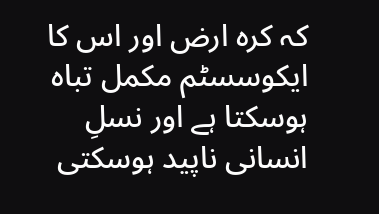کہ کرہ ارض اور اس کا ایکوسسٹم مکمل تباہ ہوسکتا ہے اور نسلِ انسانی ناپید ہوسکتی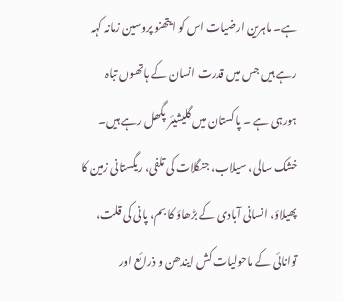ہے۔ ماہرین ارضیات اس کو ایتھنو پروسین زمانہ کہہ رہے ہیں جس میں قدرت انسان کے ہاتھوں تباہ ہورہی ہے ۔ پاکستان میں گلیشیئر پگھل رہے ہیں۔ خشک سالی، سیلاب، جنگلات کی تلفی، ریگستانی زمین کا پھیلاؤ، انسانی آبادی کے بڑھاؤ کا بم، پانی کی قلت، توانائی کے ماحولیات کش ایندھن و ذرائع اور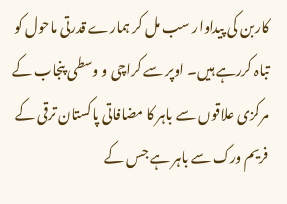کاربن کی پیداوار سب مل کر ہمارے قدرتی ماحول کو تباہ کررہے ہیں۔ اوپر سے کراچی و وسطی پنجاب کے مرکزی علاقوں سے باہر کا مضافاتی پاکستان ترقی کے فریم ورک سے باہر ہے جس کے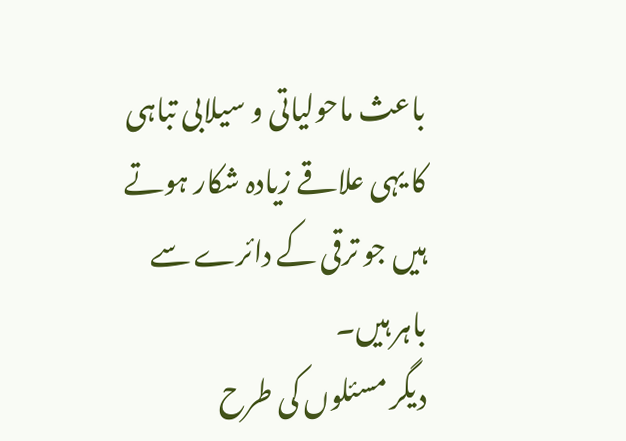باعث ماحولیاتی و سیلابی تباہی کا یہی علاقے زیادہ شکار ہوتے ہیں جو ترقی کے دائرے سے باہر ہیں۔
دیگر مسئلوں کی طرح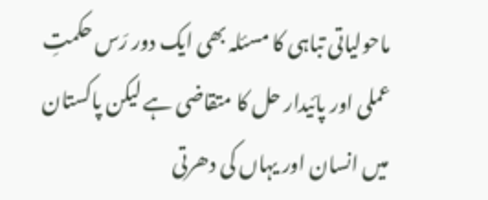ماحولیاتی تباہی کا مسئلہ بھی ایک دور رَس حکمتِ عملی اور پائیدار حل کا متقاضی ہے لیکن پاکستان میں انسان اور یہاں کی دھرتی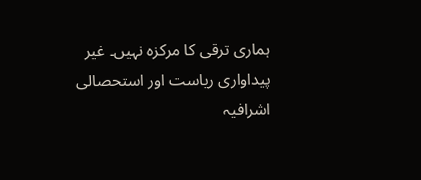ہماری ترقی کا مرکزہ نہیں۔ غیر پیداواری ریاست اور استحصالی اشرافیہ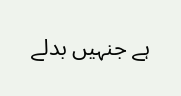ہے جنہیں بدلے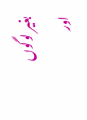بغیر لوگوں اور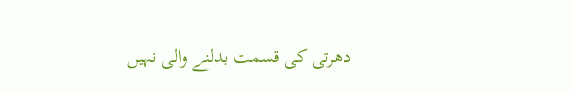دھرتی کی قسمت بدلنے والی نہیں